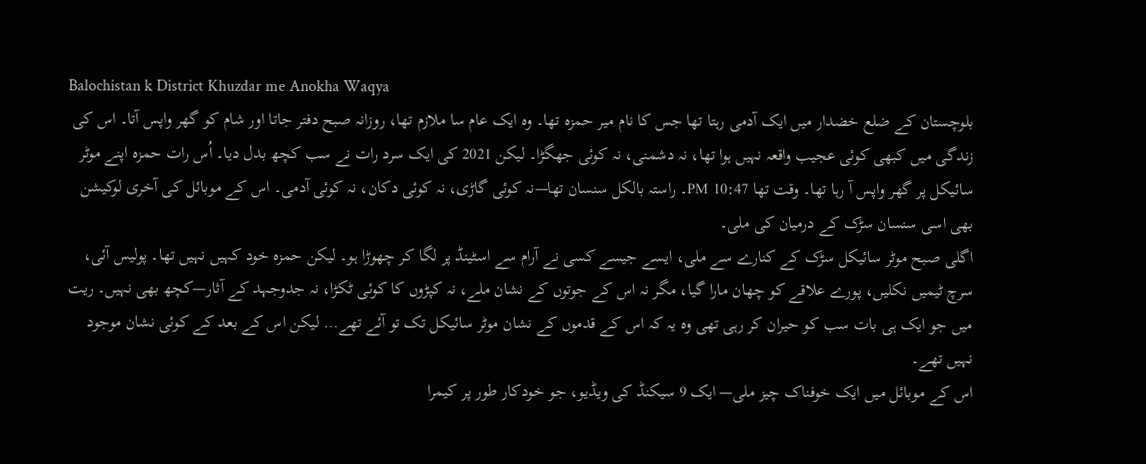Balochistan k District Khuzdar me Anokha Waqya
بلوچستان کے ضلع خضدار میں ایک آدمی رہتا تھا جس کا نام میر حمزہ تھا۔ وہ ایک عام سا ملازم تھا، روزانہ صبح دفتر جاتا اور شام کو گھر واپس آتا۔ اس کی زندگی میں کبھی کوئی عجیب واقعہ نہیں ہوا تھا، نہ دشمنی، نہ کوئی جھگڑا۔ لیکن 2021 کی ایک سرد رات نے سب کچھ بدل دیا۔ اُس رات حمزہ اپنے موٹر سائیکل پر گھر واپس آ رہا تھا۔ وقت تھا 10:47 PM۔ راستہ بالکل سنسان تھا—نہ کوئی گاڑی، نہ کوئی دکان، نہ کوئی آدمی۔ اس کے موبائل کی آخری لوکیشن بھی اسی سنسان سڑک کے درمیان کی ملی۔
اگلی صبح موٹر سائیکل سڑک کے کنارے سے ملی، ایسے جیسے کسی نے آرام سے اسٹینڈ پر لگا کر چھوڑا ہو۔ لیکن حمزہ خود کہیں نہیں تھا۔ پولیس آئی، سرچ ٹیمیں نکلیں، پورے علاقے کو چھان مارا گیا، مگر نہ اس کے جوتوں کے نشان ملے، نہ کپڑوں کا کوئی ٹکڑا، نہ جدوجہد کے آثار—کچھ بھی نہیں۔ ریت میں جو ایک ہی بات سب کو حیران کر رہی تھی وہ یہ کہ اس کے قدموں کے نشان موٹر سائیکل تک تو آئے تھے… لیکن اس کے بعد کے کوئی نشان موجود نہیں تھے۔
اس کے موبائل میں ایک خوفناک چیز ملی— ایک 9 سیکنڈ کی ویڈیو، جو خودکار طور پر کیمرا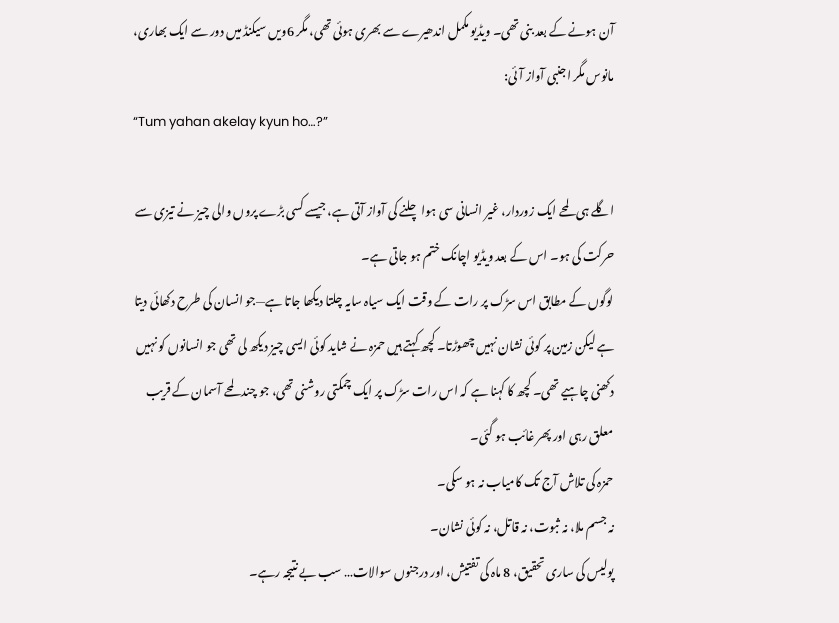آن ہونے کے بعد بنی تھی۔ ویڈیو مکمل اندھیرے سے بھری ہوئی تھی، مگر 6ویں سیکنڈ میں دور سے ایک بھاری، مانوس مگر اجنبی آواز آئی:
“Tum yahan akelay kyun ho…?”

اگلے ہی لمحے ایک زوردار، غیر انسانی سی ہوا چلنے کی آواز آتی ہے، جیسے کسی بڑے پروں والی چیز نے تیزی سے حرکت کی ہو۔ اس کے بعد ویڈیو اچانک ختم ہو جاتی ہے۔
لوگوں کے مطابق اس سڑک پر رات کے وقت ایک سیاہ سایہ چلتا دیکھا جاتا ہے—جو انسان کی طرح دکھائی دیتا ہے لیکن زمین پر کوئی نشان نہیں چھوڑتا۔ کچھ کہتے ہیں حمزہ نے شاید کوئی ایسی چیز دیکھ لی تھی جو انسانوں کو نہیں دکھنی چاہیے تھی۔ کچھ کا کہنا ہے کہ اس رات سڑک پر ایک چمکتی روشنی تھی، جو چند لمحے آسمان کے قریب معلق رہی اور پھر غائب ہو گئی۔
حمزہ کی تلاش آج تک کامیاب نہ ہو سکی۔
نہ جسم ملا، نہ ثبوت، نہ قاتل، نہ کوئی نشان۔
پولیس کی ساری تحقیق، 8 ماہ کی تفتیش، اور درجنوں سوالات… سب بے نتیجہ رہے۔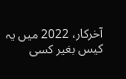آخرکار، 2022 میں یہ کیس بغیر کسی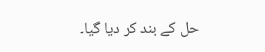حل کے بند کر دیا گیا۔